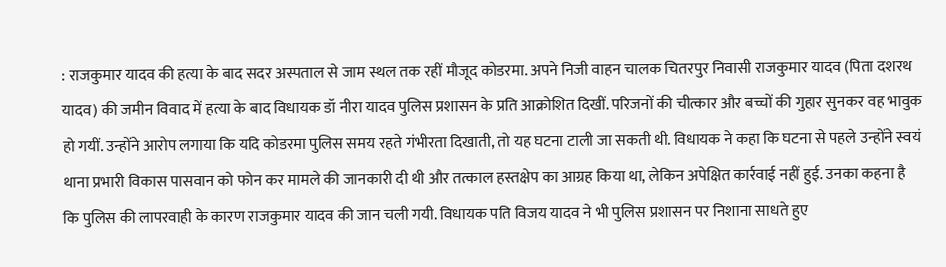: राजकुमार यादव की हत्या के बाद सदर अस्पताल से जाम स्थल तक रहीं मौजूद कोडरमा. अपने निजी वाहन चालक चितरपुर निवासी राजकुमार यादव (पिता दशरथ यादव) की जमीन विवाद में हत्या के बाद विधायक डॉ नीरा यादव पुलिस प्रशासन के प्रति आक्रोशित दिखीं. परिजनों की चीत्कार और बच्चों की गुहार सुनकर वह भावुक हो गयीं. उन्होंने आरोप लगाया कि यदि कोडरमा पुलिस समय रहते गंभीरता दिखाती, तो यह घटना टाली जा सकती थी. विधायक ने कहा कि घटना से पहले उन्होंने स्वयं थाना प्रभारी विकास पासवान को फोन कर मामले की जानकारी दी थी और तत्काल हस्तक्षेप का आग्रह किया था, लेकिन अपेक्षित कार्रवाई नहीं हुई. उनका कहना है कि पुलिस की लापरवाही के कारण राजकुमार यादव की जान चली गयी. विधायक पति विजय यादव ने भी पुलिस प्रशासन पर निशाना साधते हुए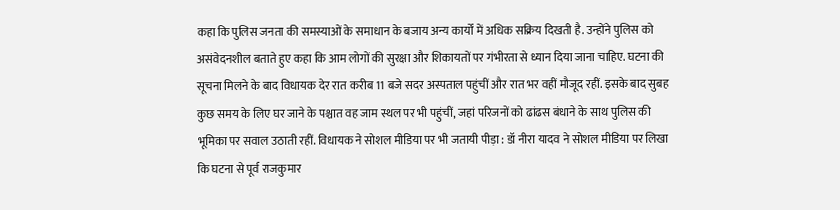कहा कि पुलिस जनता की समस्याओं के समाधान के बजाय अन्य कार्यों में अधिक सक्रिय दिखती है. उन्होंने पुलिस को असंवेदनशील बताते हुए कहा कि आम लोगों की सुरक्षा और शिकायतों पर गंभीरता से ध्यान दिया जाना चाहिए. घटना की सूचना मिलने के बाद विधायक देर रात करीब 11 बजे सदर अस्पताल पहुंचीं और रात भर वहीं मौजूद रहीं. इसके बाद सुबह कुछ समय के लिए घर जाने के पश्चात वह जाम स्थल पर भी पहुंचीं, जहां परिजनों को ढांढस बंधाने के साथ पुलिस की भूमिका पर सवाल उठाती रहीं. विधायक ने सोशल मीडिया पर भी जतायी पीड़ा : डॉ नीरा यादव ने सोशल मीडिया पर लिखा कि घटना से पूर्व राजकुमार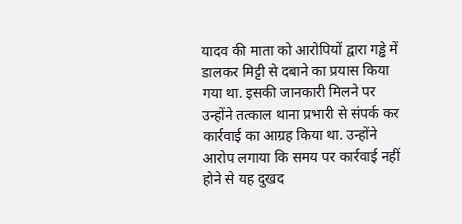यादव की माता को आरोपियों द्वारा गड्ढे में डालकर मिट्टी से दबाने का प्रयास किया गया था. इसकी जानकारी मिलने पर उन्होंने तत्काल थाना प्रभारी से संपर्क कर कार्रवाई का आग्रह किया था. उन्होंने आरोप लगाया कि समय पर कार्रवाई नहीं होने से यह दुखद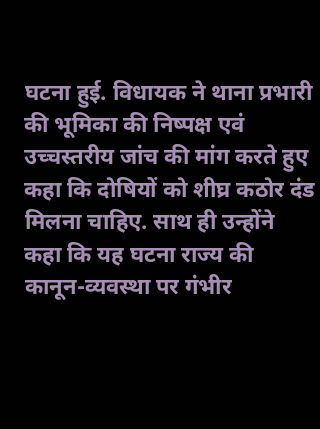घटना हुई. विधायक ने थाना प्रभारी की भूमिका की निष्पक्ष एवं उच्चस्तरीय जांच की मांग करते हुए कहा कि दोषियों को शीघ्र कठोर दंड मिलना चाहिए. साथ ही उन्होंने कहा कि यह घटना राज्य की कानून-व्यवस्था पर गंभीर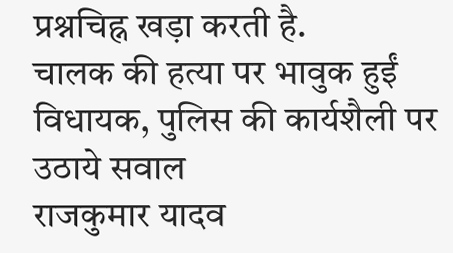प्रश्नचिह्न खड़ा करती है.
चालक की हत्या पर भावुक हुईं विधायक, पुलिस की कार्यशैली पर उठाये सवाल
राजकुमार यादव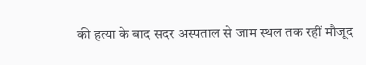की हत्या के बाद सदर अस्पताल से जाम स्थल तक रहीं मौजूद